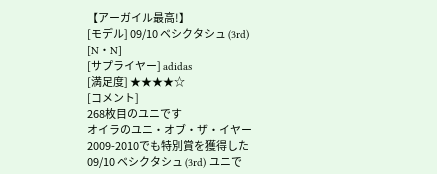【アーガイル最高!】
[モデル] 09/10 ベシクタシュ (3rd)
[N・N]
[サプライヤー] adidas
[満足度] ★★★★☆
[コメント]
268枚目のユニです
オイラのユニ・オブ・ザ・イヤー 2009-2010でも特別賞を獲得した09/10 ベシクタシュ (3rd) ユニで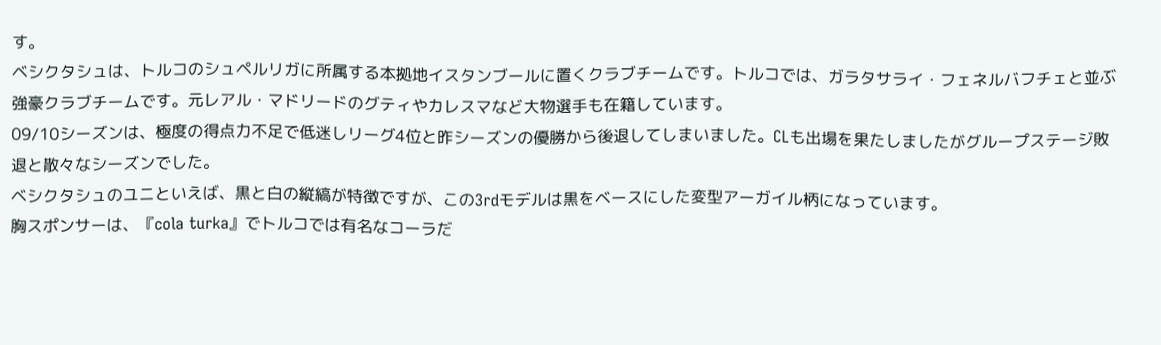す。
ベシクタシュは、トルコのシュペルリガに所属する本拠地イスタンブールに置くクラブチームです。トルコでは、ガラタサライ・フェネルバフチェと並ぶ強豪クラブチームです。元レアル・マドリードのグティやカレスマなど大物選手も在籍しています。
09/10シーズンは、極度の得点力不足で低迷しリーグ4位と昨シーズンの優勝から後退してしまいました。CLも出場を果たしましたがグループステージ敗退と散々なシーズンでした。
ベシクタシュのユニといえば、黒と白の縦縞が特徴ですが、この3rdモデルは黒をベースにした変型アーガイル柄になっています。
胸スポンサーは、『cola turka』でトルコでは有名なコーラだ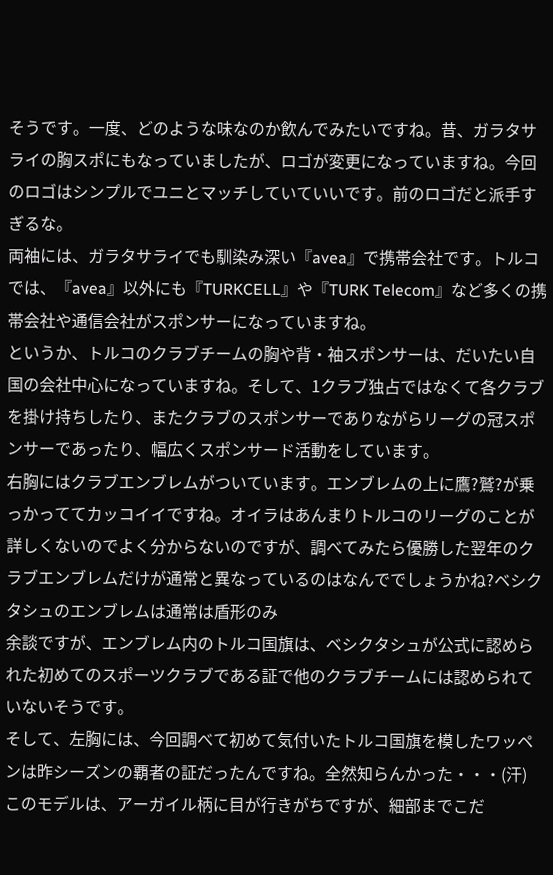そうです。一度、どのような味なのか飲んでみたいですね。昔、ガラタサライの胸スポにもなっていましたが、ロゴが変更になっていますね。今回のロゴはシンプルでユニとマッチしていていいです。前のロゴだと派手すぎるな。
両袖には、ガラタサライでも馴染み深い『avea』で携帯会社です。トルコでは、『avea』以外にも『TURKCELL』や『TURK Telecom』など多くの携帯会社や通信会社がスポンサーになっていますね。
というか、トルコのクラブチームの胸や背・袖スポンサーは、だいたい自国の会社中心になっていますね。そして、1クラブ独占ではなくて各クラブを掛け持ちしたり、またクラブのスポンサーでありながらリーグの冠スポンサーであったり、幅広くスポンサード活動をしています。
右胸にはクラブエンブレムがついています。エンブレムの上に鷹?鷲?が乗っかっててカッコイイですね。オイラはあんまりトルコのリーグのことが詳しくないのでよく分からないのですが、調べてみたら優勝した翌年のクラブエンブレムだけが通常と異なっているのはなんででしょうかね?ベシクタシュのエンブレムは通常は盾形のみ
余談ですが、エンブレム内のトルコ国旗は、ベシクタシュが公式に認められた初めてのスポーツクラブである証で他のクラブチームには認められていないそうです。
そして、左胸には、今回調べて初めて気付いたトルコ国旗を模したワッペンは昨シーズンの覇者の証だったんですね。全然知らんかった・・・(汗)
このモデルは、アーガイル柄に目が行きがちですが、細部までこだ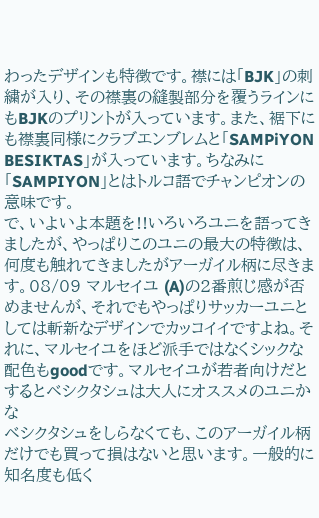わったデザインも特徴です。襟には「BJK」の刺繍が入り、その襟裏の縫製部分を覆うラインにもBJKのプリントが入っています。また、裾下にも襟裏同様にクラブエンブレムと「SAMPiYON BESIKTAS」が入っています。ちなみに「SAMPIYON」とはトルコ語でチャンピオンの意味です。
で、いよいよ本題を!!いろいろユニを語ってきましたが、やっぱりこのユニの最大の特徴は、何度も触れてきましたがアーガイル柄に尽きます。08/09 マルセイユ (A)の2番煎じ感が否めませんが、それでもやっぱりサッカーユニとしては斬新なデザインでカッコイイですよね。それに、マルセイユをほど派手ではなくシックな配色もgoodです。マルセイユが若者向けだとするとベシクタシュは大人にオススメのユニかな
ベシクタシュをしらなくても、このアーガイル柄だけでも買って損はないと思います。一般的に知名度も低く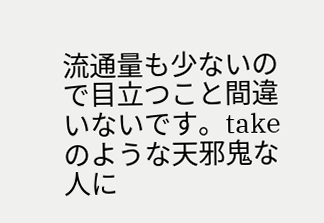流通量も少ないので目立つこと間違いないです。takeのような天邪鬼な人に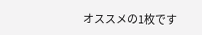オススメの1枚です